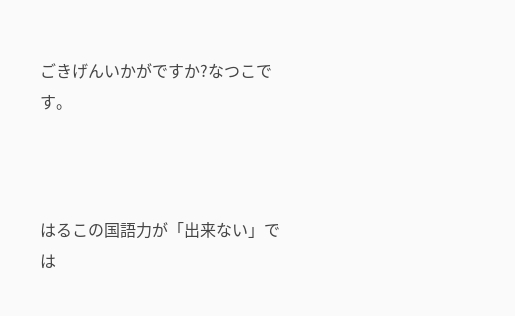ごきげんいかがですか?なつこです。



はるこの国語力が「出来ない」では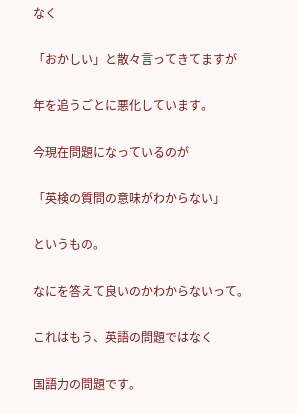なく

「おかしい」と散々言ってきてますが

年を追うごとに悪化しています。

今現在問題になっているのが

「英検の質問の意味がわからない」

というもの。

なにを答えて良いのかわからないって。

これはもう、英語の問題ではなく

国語力の問題です。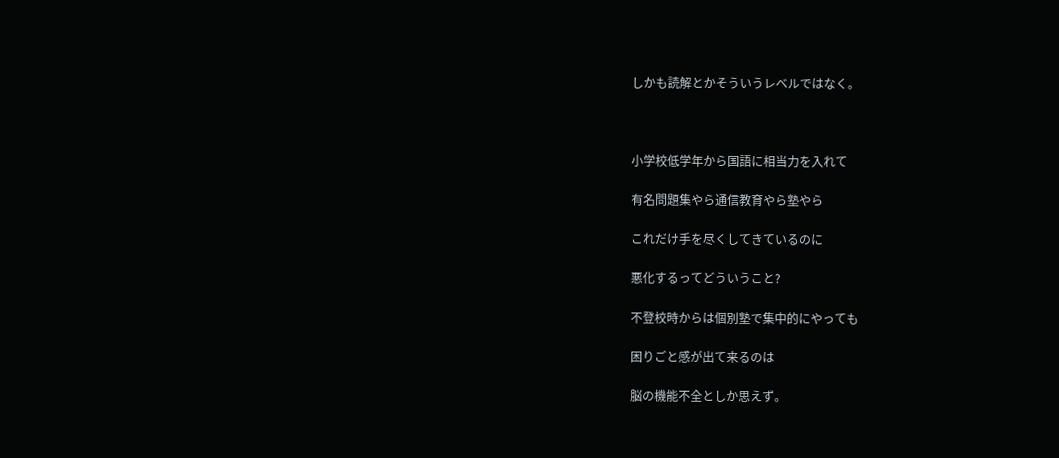しかも読解とかそういうレベルではなく。



小学校低学年から国語に相当力を入れて

有名問題集やら通信教育やら塾やら

これだけ手を尽くしてきているのに

悪化するってどういうこと?

不登校時からは個別塾で集中的にやっても

困りごと感が出て来るのは

脳の機能不全としか思えず。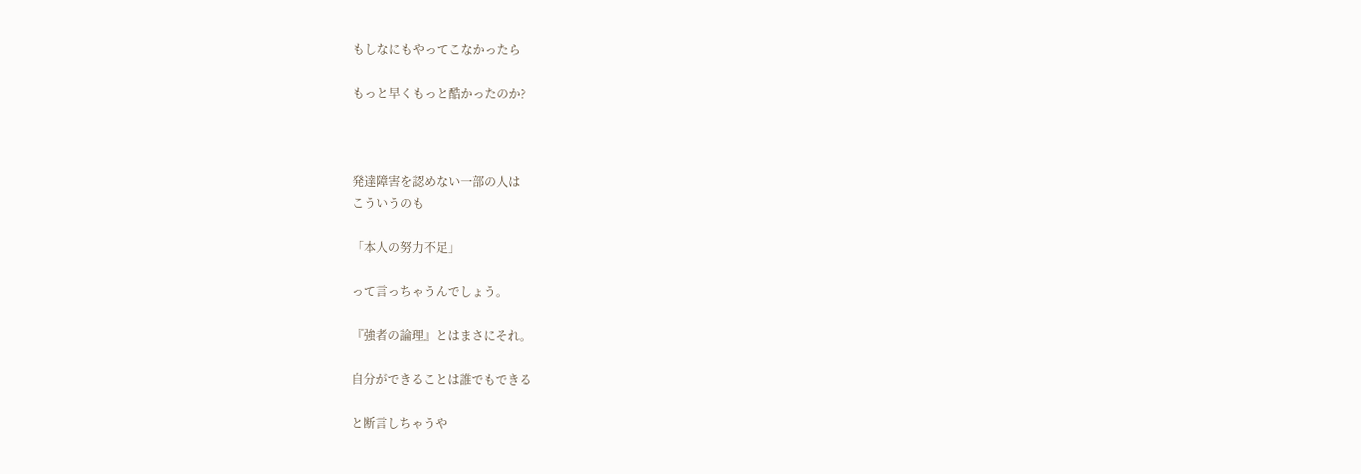もしなにもやってこなかったら

もっと早くもっと酷かったのか?



発達障害を認めない一部の人は
こういうのも

「本人の努力不足」

って言っちゃうんでしょう。

『強者の論理』とはまさにそれ。

自分ができることは誰でもできる

と断言しちゃうや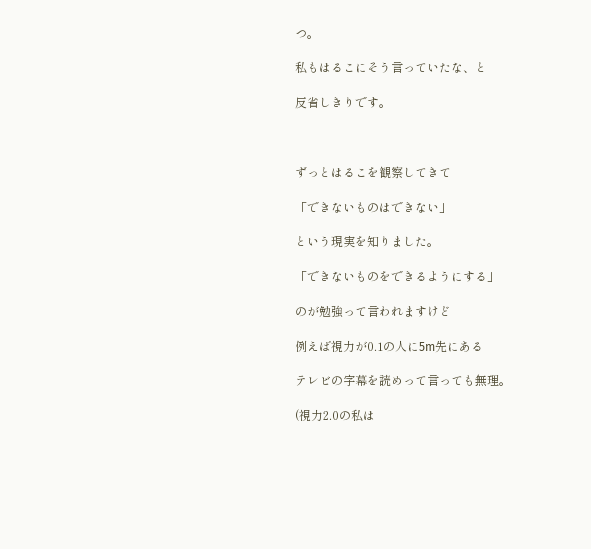つ。

私もはるこにそう言っていたな、と

反省しきりです。



ずっとはるこを観察してきて

「できないものはできない」

という現実を知りました。

「できないものをできるようにする」

のが勉強って言われますけど

例えば視力が0.1の人に5m先にある

テレビの字幕を読めって言っても無理。

(視力2.0の私は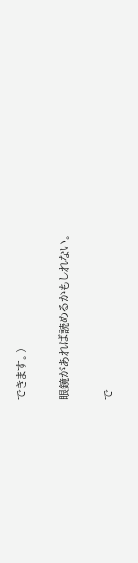できます。)

眼鏡があれば読めるかもしれない。

で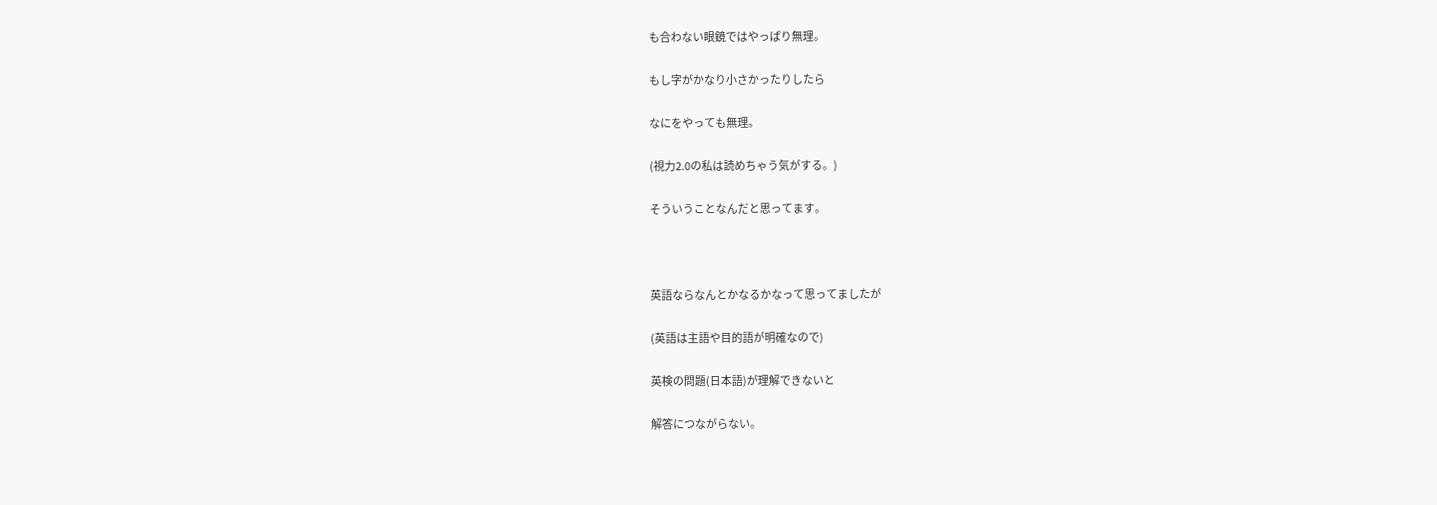も合わない眼鏡ではやっぱり無理。

もし字がかなり小さかったりしたら

なにをやっても無理。

(視力2.0の私は読めちゃう気がする。)

そういうことなんだと思ってます。



英語ならなんとかなるかなって思ってましたが

(英語は主語や目的語が明確なので)

英検の問題(日本語)が理解できないと

解答につながらない。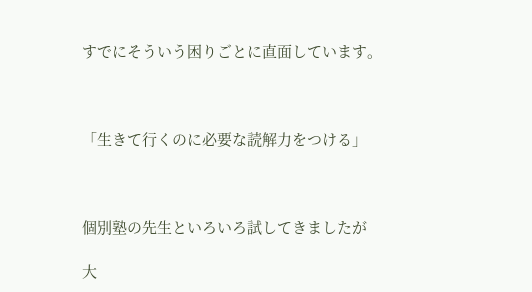すでにそういう困りごとに直面しています。



「生きて行くのに必要な読解力をつける」



個別塾の先生といろいろ試してきましたが

大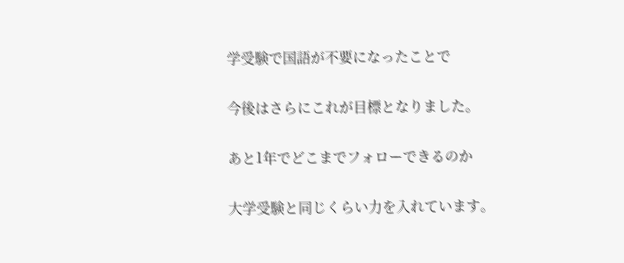学受験で国語が不要になったことで

今後はさらにこれが目標となりました。

あと1年でどこまでフォローできるのか

大学受験と同じくらい力を入れています。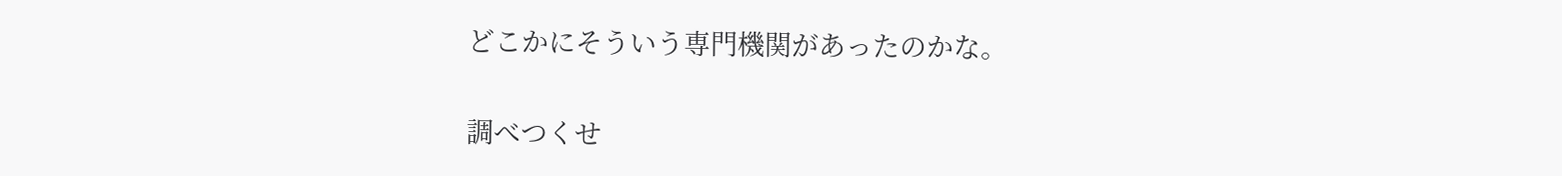どこかにそういう専門機関があったのかな。

調べつくせ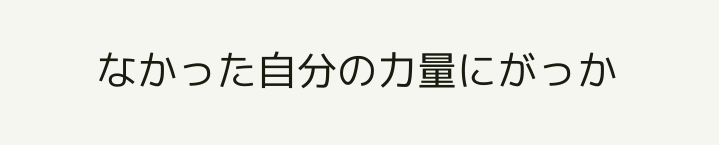なかった自分の力量にがっか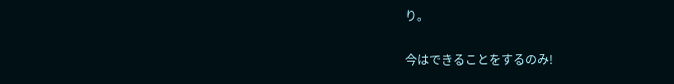り。

今はできることをするのみ!